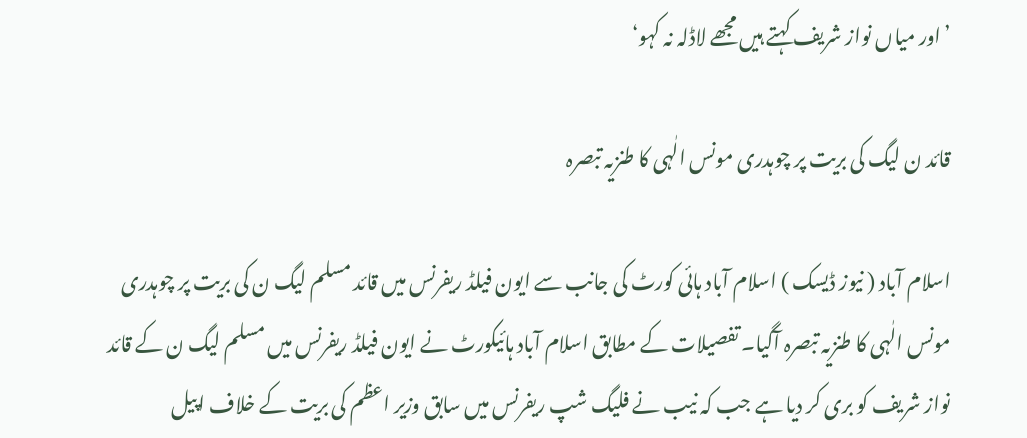’اور میاں نواز شریف کہتے ہیں مجھے لاڈلہ نہ کہو‘

قائد ن لیگ کی بریت پر چوہدری مونس الٰہی کا طنزیہ تبصرہ

اسلام آباد ( نیوز ڈیسک ) اسلام آباد ہائی کورٹ کی جانب سے ایون فیلڈ ریفرنس میں قائد مسلم لیگ ن کی بریت پر چوہدری مونس الٰہی کا طنزیہ تبصرہ آگیا۔ تفصیلات کے مطابق اسلام آباد ہائیکورٹ نے ایون فیلڈ ریفرنس میں مسلم لیگ ن کے قائد نواز شریف کو بری کر دیا ہے جب کہ نیب نے فلیگ شپ ریفرنس میں سابق وزیر اعظم کی بریت کے خلاف اپیل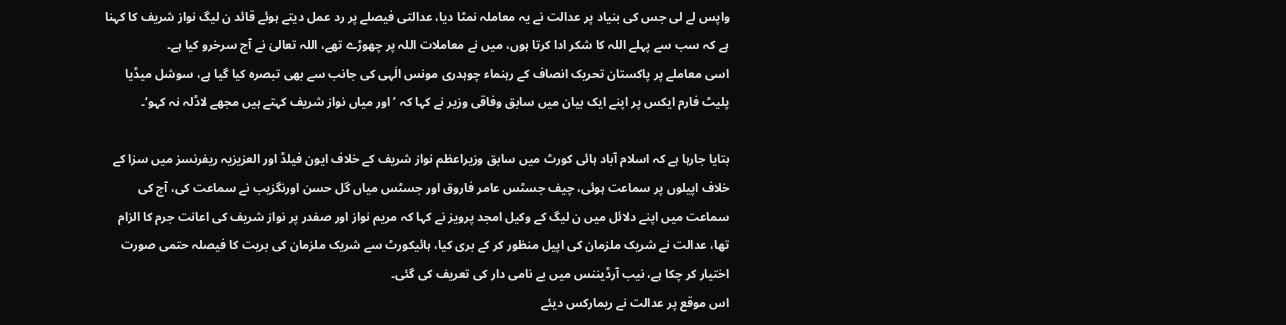واپس لے لی جس کی بنیاد پر عدالت نے یہ معاملہ نمٹا دیا، عدالتی فیصلے پر رد عمل دیتے ہوئے قائد ن لیگ نواز شریف کا کہنا ہے کہ سب سے پہلے اللہ کا شکر ادا کرتا ہوں، میں نے معاملات اللہ پر چھوڑے تھے، اللہ تعالیٰ نے آج سرخرو کیا ہے۔
اسی معاملے پر پاکستان تحریک انصاف کے رہنماء چوہدری مونس الٰہی کی جانب سے بھی تبصرہ کیا گیا ہے، سوشل میڈیا پلیٹ فارم ایکس پر اپنے ایک بیان میں سابق وفاقی وزیر نے کہا کہ ’اور میاں نواز شریف کہتے ہیں مجھے لاڈلہ نہ کہو‘۔

بتایا جارہا ہے کہ اسلام آباد ہائی کورٹ میں سابق وزیراعظم نواز شریف کے خلاف ایون فیلڈ اور العزیزیہ ریفرنسز میں سزا کے خلاف اپیلوں پر سماعت ہوئی، چیف جسٹس عامر فاروق اور جسٹس میاں گل حسن اورنگزیب نے سماعت کی، آج کی سماعت میں اپنے دلائل میں ن لیگ کے وکیل امجد پرویز نے کہا کہ مریم نواز اور صفدر پر نواز شریف کی اعانت جرم کا الزام تھا، عدالت نے شریک ملزمان کی اپیل منظور کر کے بری کیا، ہائیکورٹ سے شریک ملزمان کی بریت کا فیصلہ حتمی صورت اختیار کر چکا ہے، نیب آرڈیننس میں بے نامی دار کی تعریف کی گئی۔
اس موقع پر عدالت نے ریمارکس دیئے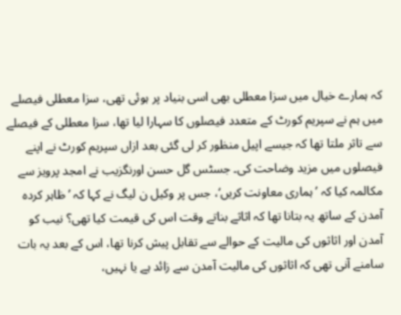کہ ہمارے خیال میں سزا معطلی بھی اسی بنیاد پر ہوئی تھی، سزا معطلی فیصلے میں ہم نے سپریم کورٹ کے متعدد فیصلوں کا سہارا لیا تھا، سزا معطلی کے فیصلے سے تاثر ملتا تھا کہ جیسے اپیل منظور کر لی گئی بعد ازاں سپریم کورٹ نے اپنے فیصلوں میں مزید وضاحت کی۔ جسٹس گل حسن اورنگزیب نے امجد پرویز سے مکالمہ کیا کہ ’ہماری معاونت کریں‘، جس پر وکیل ن لیگ نے کہا کہ ’ظاہر کردہ آمدن کے ساتھ یہ بتانا تھا کہ اثاثے بناتے وقت اس کی قیمت کیا تھی؟ نیب کو آمدن اور اثاثوں کی مالیت کے حوالے سے تقابل پیش کرنا تھا، اس کے بعد یہ بات سامنے آنی تھی کہ اثاثوں کی مالیت آمدن سے زائد ہے یا نہیں،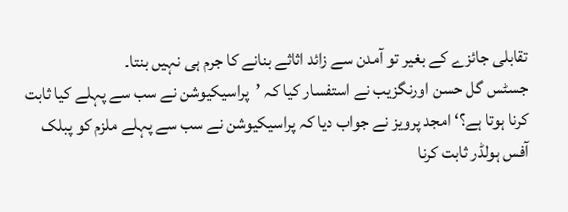تقابلی جائزے کے بغیر تو آمدن سے زائد اثاثے بنانے کا جرم ہی نہیں بنتا۔
جسٹس گل حسن اورنگزیب نے استفسار کیا کہ ’پراسیکیوشن نے سب سے پہلے کیا ثابت کرنا ہوتا ہے؟‘ امجد پرویز نے جواب دیا کہ پراسیکیوشن نے سب سے پہلے ملزم کو پبلک آفس ہولڈر ثابت کرنا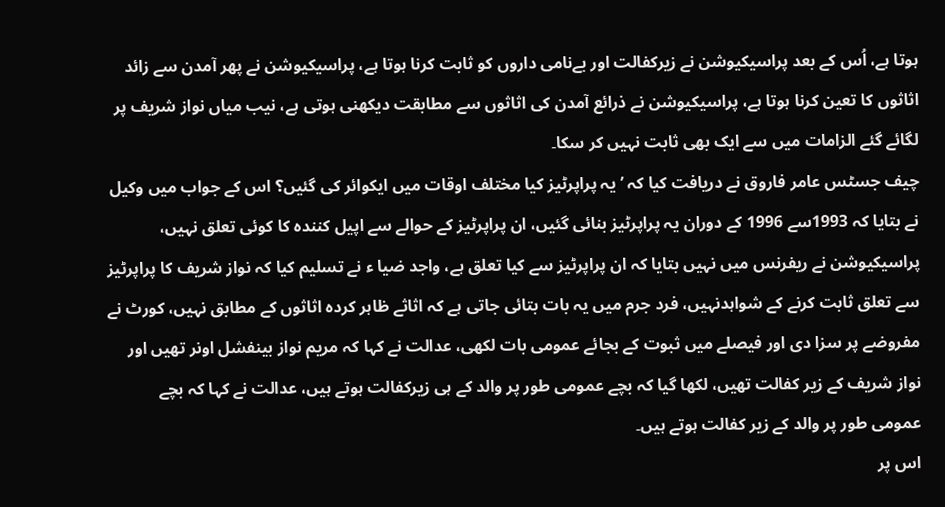ہوتا ہے، اُس کے بعد پراسیکیوشن نے زیرکفالت اور بےنامی داروں کو ثابت کرنا ہوتا ہے، پراسیکیوشن نے پھر آمدن سے زائد اثاثوں کا تعین کرنا ہوتا ہے، پراسیکیوشن نے ذرائع آمدن کی اثاثوں سے مطابقت دیکھنی ہوتی ہے، نیب میاں نواز شریف پر لگائے گئے الزامات میں سے ایک بھی ثابت نہیں کر سکا۔
چیف جسٹس عامر فاروق نے دریافت کیا کہ ’یہ پراپرٹیز کیا مختلف اوقات میں ایکوائر کی گئیں؟ اس کے جواب میں وکیل نے بتایا کہ 1993سے 1996 کے دوران یہ پراپرٹیز بنائی گئیں، ان پراپرٹیز کے حوالے سے اپیل کنندہ کا کوئی تعلق نہیں، پراسیکیوشن نے ریفرنس میں نہیں بتایا کہ ان پراپرٹیز سے کیا تعلق ہے، واجد ضیا ء نے تسلیم کیا کہ نواز شریف کا پراپرٹیز سے تعلق ثابت کرنے کے شواہدنہیں، فرد جرم میں یہ بات بتائی جاتی ہے کہ اثاثے ظاہر کردہ اثاثوں کے مطابق نہیں، کورٹ نے مفروضے پر سزا دی اور فیصلے میں ثبوت کے بجائے عمومی بات لکھی، عدالت نے کہا کہ مریم نواز بینفشل اونر تھیں اور نواز شریف کے زیر کفالت تھیں، لکھا گیا کہ بچے عمومی طور پر والد کے ہی زیرکفالت ہوتے ہیں، عدالت نے کہا کہ بچے عمومی طور پر والد کے زیر کفالت ہوتے ہیں۔
اس پر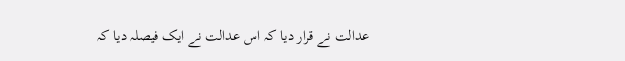عدالت نے قرار دیا کہ اس عدالت نے ایک فیصلہ دیا کہ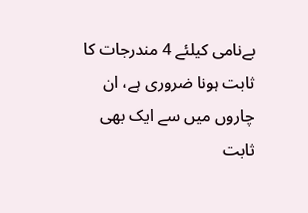بےنامی کیلئے 4 مندرجات کا ثابت ہونا ضروری ہے، ان چاروں میں سے ایک بھی ثابت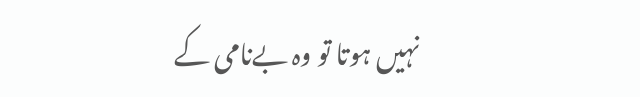نہیں ہوتا تو وہ بےنامی کے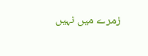زمرے میں نہیں